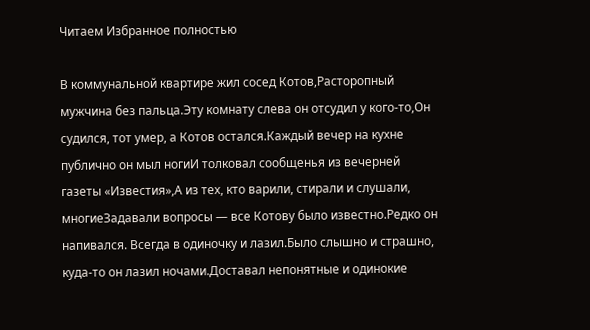Читаем Избранное полностью

В коммунальной квартире жил сосед Котов,Расторопный мужчина без пальца.Эту комнату слева он отсудил у кого-то,Он судился, тот умер, а Котов остался.Каждый вечер на кухне публично он мыл ногиИ толковал сообщенья из вечерней газеты «Известия»,А из тех, кто варили, стирали и слушали, многиеЗадавали вопросы — все Котову было известно.Редко он напивался. Всегда в одиночку и лазил.Было слышно и страшно, куда-то он лазил ночами.Доставал непонятные и одинокие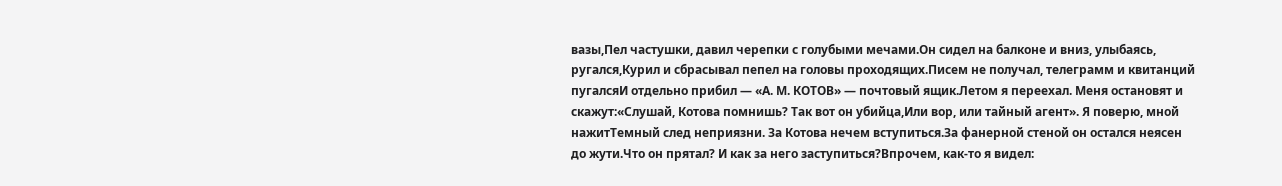вазы,Пел частушки, давил черепки с голубыми мечами.Он сидел на балконе и вниз, улыбаясь, ругался,Курил и сбрасывал пепел на головы проходящих.Писем не получал, телеграмм и квитанций пугалсяИ отдельно прибил — «А. М. КОТОВ» — почтовый ящик.Летом я переехал. Меня остановят и скажут:«Слушай, Котова помнишь? Так вот он убийца,Или вор, или тайный агент». Я поверю, мной нажитТемный след неприязни. За Котова нечем вступиться.За фанерной стеной он остался неясен до жути.Что он прятал? И как за него заступиться?Впрочем, как-то я видел: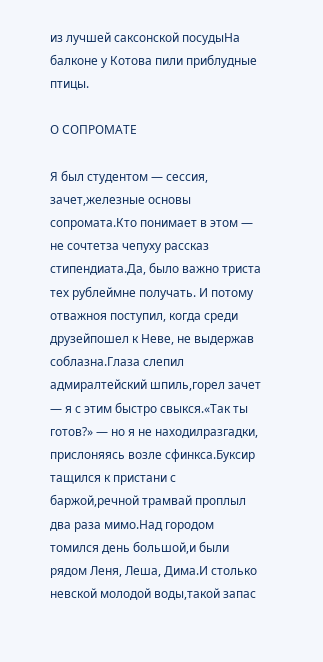из лучшей саксонской посудыНа балконе у Котова пили приблудные птицы.

О СОПРОМАТЕ

Я был студентом — сессия, зачет,железные основы сопромата.Кто понимает в этом — не сочтетза чепуху рассказ стипендиата.Да, было важно триста тех рублеймне получать. И потому отважноя поступил, когда среди друзейпошел к Неве, не выдержав соблазна.Глаза слепил адмиралтейский шпиль,горел зачет — я с этим быстро свыкся.«Так ты готов?» — но я не находилразгадки, прислоняясь возле сфинкса.Буксир тащился к пристани с баржой,речной трамвай проплыл два раза мимо.Над городом томился день большой,и были рядом Леня, Леша, Дима.И столько невской молодой воды,такой запас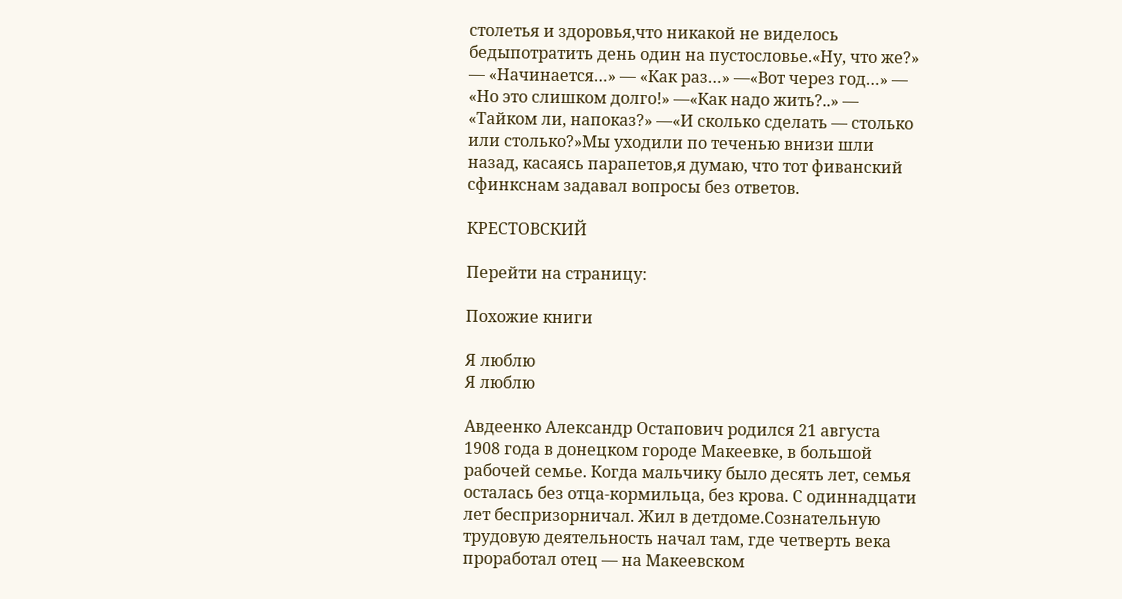столетья и здоровья,что никакой не виделось бедыпотратить день один на пустословье.«Ну, что же?» — «Начинается…» — «Как раз…» —«Вот через год…» — «Но это слишком долго!» —«Как надо жить?..» — «Тайком ли, напоказ?» —«И сколько сделать — столько или столько?»Мы уходили по теченью внизи шли назад, касаясь парапетов,я думаю, что тот фиванский сфинкснам задавал вопросы без ответов.

КРЕСТОВСКИЙ

Перейти на страницу:

Похожие книги

Я люблю
Я люблю

Авдеенко Александр Остапович родился 21 августа 1908 года в донецком городе Макеевке, в большой рабочей семье. Когда мальчику было десять лет, семья осталась без отца-кормильца, без крова. С одиннадцати лет беспризорничал. Жил в детдоме.Сознательную трудовую деятельность начал там, где четверть века проработал отец — на Макеевском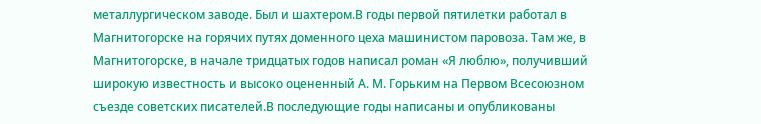металлургическом заводе. Был и шахтером.В годы первой пятилетки работал в Магнитогорске на горячих путях доменного цеха машинистом паровоза. Там же, в Магнитогорске, в начале тридцатых годов написал роман «Я люблю», получивший широкую известность и высоко оцененный А. М. Горьким на Первом Всесоюзном съезде советских писателей.В последующие годы написаны и опубликованы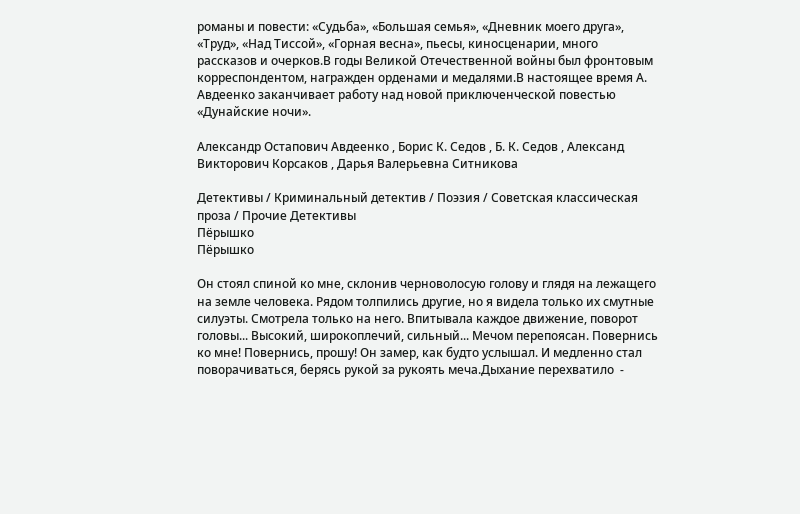романы и повести: «Судьба», «Большая семья», «Дневник моего друга», «Труд», «Над Тиссой», «Горная весна», пьесы, киносценарии, много рассказов и очерков.В годы Великой Отечественной войны был фронтовым корреспондентом, награжден орденами и медалями.В настоящее время А. Авдеенко заканчивает работу над новой приключенческой повестью «Дунайские ночи».

Александр Остапович Авдеенко , Борис К. Седов , Б. К. Седов , Александ Викторович Корсаков , Дарья Валерьевна Ситникова

Детективы / Криминальный детектив / Поэзия / Советская классическая проза / Прочие Детективы
Пёрышко
Пёрышко

Он стоял спиной ко мне, склонив черноволосую голову и глядя на лежащего на земле человека. Рядом толпились другие, но я видела только их смутные силуэты. Смотрела только на него. Впитывала каждое движение, поворот головы... Высокий, широкоплечий, сильный... Мечом перепоясан. Повернись ко мне! Повернись, прошу! Он замер, как будто услышал. И медленно стал  поворачиваться, берясь рукой за рукоять меча.Дыхание перехватило  -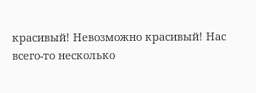красивый! Невозможно красивый! Нас всего-то несколько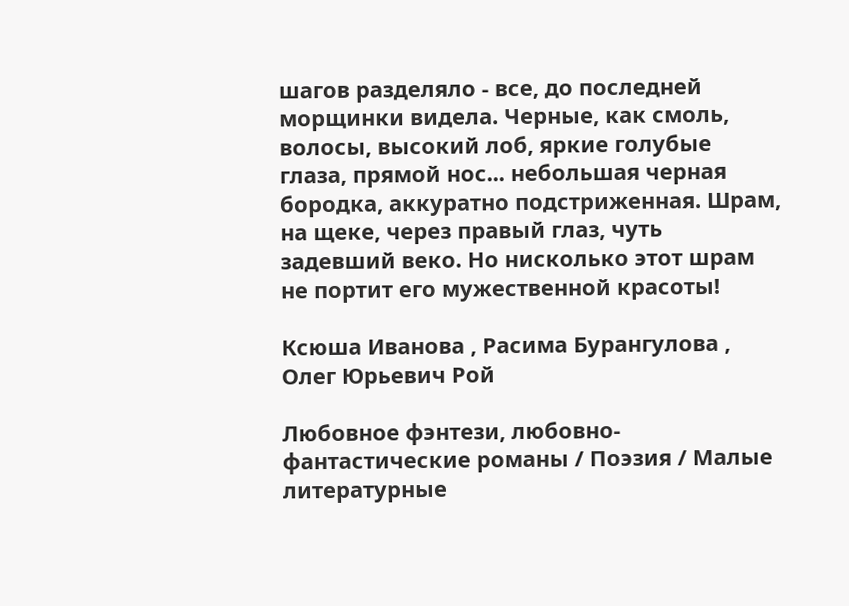шагов разделяло - все, до последней морщинки видела. Черные, как смоль, волосы, высокий лоб, яркие голубые глаза, прямой нос... небольшая черная бородка, аккуратно подстриженная. Шрам, на щеке, через правый глаз, чуть задевший веко. Но нисколько этот шрам не портит его мужественной красоты!

Ксюша Иванова , Расима Бурангулова , Олег Юрьевич Рой

Любовное фэнтези, любовно-фантастические романы / Поэзия / Малые литературные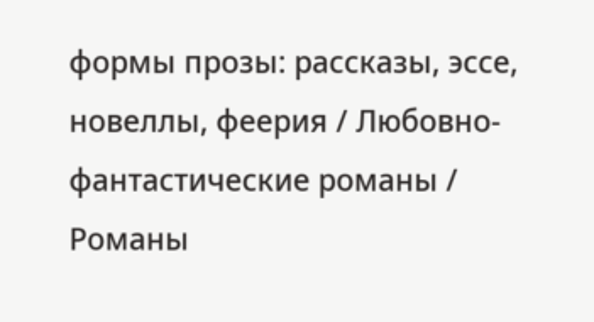формы прозы: рассказы, эссе, новеллы, феерия / Любовно-фантастические романы / Романы